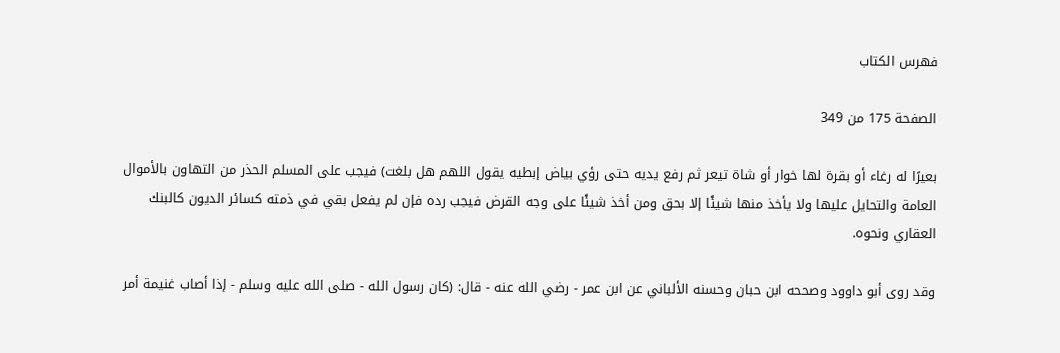فهرس الكتاب

الصفحة 175 من 349

بعيرًا له رغاء أو بقرة لها خوار أو شاة تيعر ثم رفع يديه حتى رؤي بياض إبطيه يقول اللهم هل بلغت) فيجب على المسلم الحذر من التهاون بالأموال العامة والتحايل عليها ولا يأخذ منها شيئًا إلا بحق ومن أخذ شيئًا على وجه القرض فيجب رده فإن لم يفعل بقي في ذمته كسائر الديون كالبنك العقاري ونحوه.

وقد روى أبو داوود وصححه ابن حبان وحسنه الألباني عن ابن عمر - رضي الله عنه - قال: (كان رسول الله - صلى الله عليه وسلم - إذا أصاب غنيمة أمر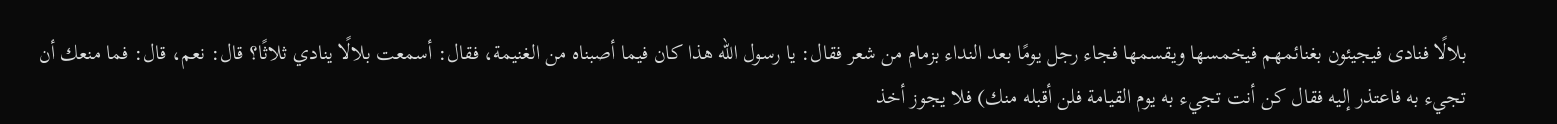بلالًا فنادى فيجيئون بغنائمهم فيخمسها ويقسمها فجاء رجل يومًا بعد النداء بزمام من شعر فقال: يا رسول الله هذا كان فيما أصبناه من الغنيمة، فقال: أسمعت بلالًا ينادي ثلاثًا؟ قال: نعم، قال: فما منعك أن تجيء به فاعتذر إليه فقال كن أنت تجيء به يوم القيامة فلن أقبله منك) فلا يجوز أخذ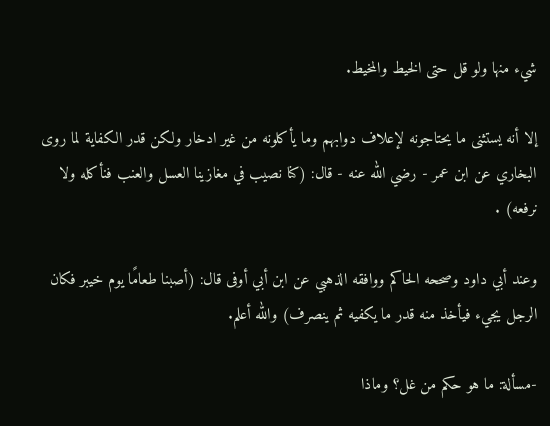شيء منها ولو قل حتى الخيط والمخيط.

إلا أنه يستثنى ما يحتاجونه لإعلاف دوابهم وما يأكلونه من غير ادخار ولكن قدر الكفاية لما روى البخاري عن ابن عمر - رضي الله عنه - قال: (كنا نصيب في مغازينا العسل والعنب فنأكله ولا نرفعه) .

وعند أبي داود وصححه الحاكم ووافقه الذهبي عن ابن أبي أوفى قال: (أصبنا طعامًا يوم خيبر فكان الرجل يجيء فيأخذ منه قدر ما يكفيه ثم ينصرف) والله أعلم.

-مسألة: ما هو حكم من غل؟ وماذا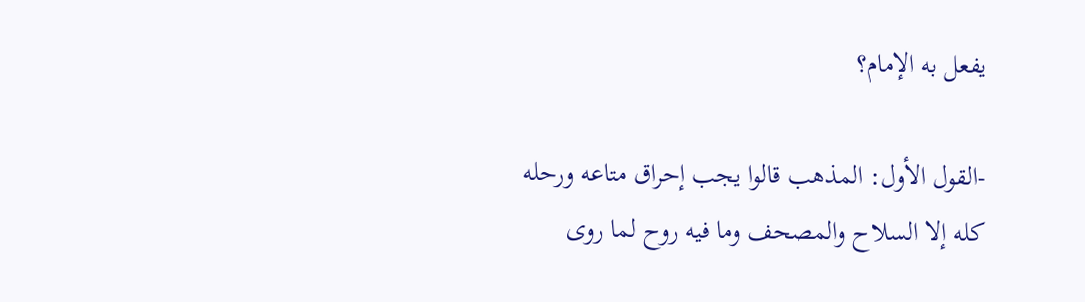يفعل به الإمام؟

-القول الأول: المذهب قالوا يجب إحراق متاعه ورحله كله إلا السلاح والمصحف وما فيه روح لما روى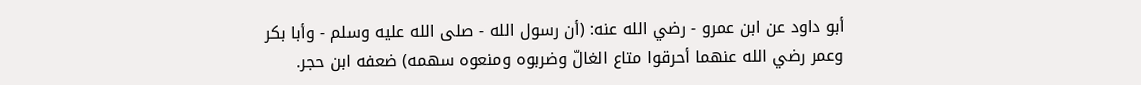أبو داود عن ابن عمرو - رضي الله عنه: (أن رسول الله - صلى الله عليه وسلم - وأبا بكر وعمر رضي الله عنهما أحرقوا متاع الغالّ وضربوه ومنعوه سهمه) ضعفه ابن حجر.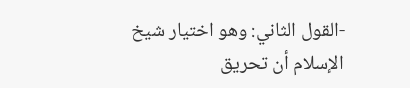-القول الثاني: وهو اختيار شيخ الإسلام أن تحريق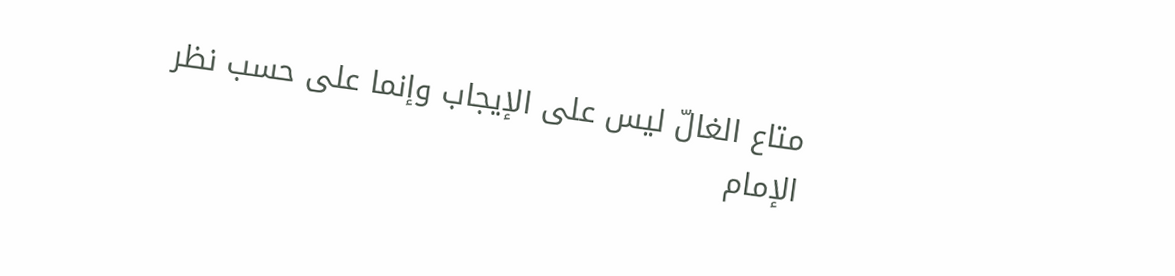متاع الغالّ ليس على الإيجاب وإنما على حسب نظر الإمام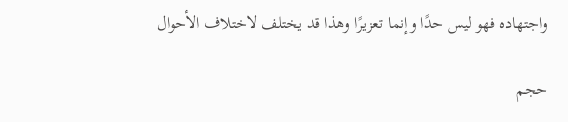واجتهاده فهو ليس حدًا وإنما تعزيرًا وهذا قد يختلف لاختلاف الأحوال

حجم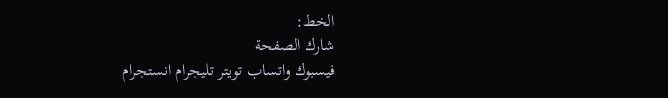الخط:
شارك الصفحة
فيسبوك واتساب تويتر تليجرام انستجرام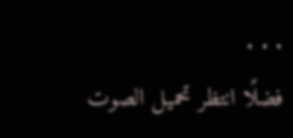. . .
فضلًا انتظر تحميل الصوت